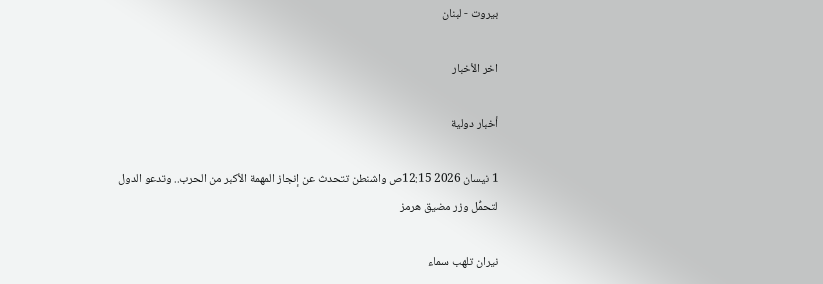بيروت - لبنان

اخر الأخبار

أخبار دولية

1 نيسان 2026 12:15ص واشنطن تتحدث عن إنجاز المهمة الأكبر من الحرب.. وتدعو الدول لتحمُّل وزر مضيق هرمز

نيران تلهب سماء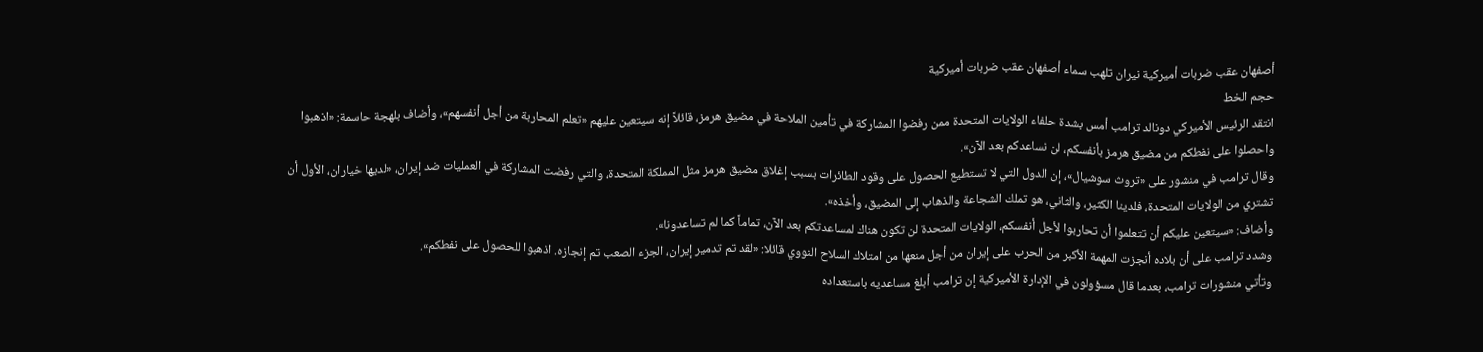أصفهان عقب ضربات أميركية نيران تلهب سماء أصفهان عقب ضربات أميركية
حجم الخط
انتقد الرئيس الأميركي دونالد ترامب أمس بشدة حلفاء الولايات المتحدة ممن رفضوا المشاركة في تأمين الملاحة في مضيق هرمز، قائلاً إنه سيتعين عليهم «تعلم المحاربة من أجل أنفسهم»، وأضاف بلهجة حاسمة: «اذهبوا واحصلوا على نفطكم من مضيق هرمز بأنفسكم، لن نساعدكم بعد الآن».
وقال ترامب في منشور على «تروث سوشيال»، إن الدول التي لا تستطيع الحصول على وقود الطائرات بسبب إغلاق مضيق هرمز مثل المملكة المتحدة، والتي رفضت المشاركة في العمليات ضد إيران، «لديها خياران، الأول أن تشتري من الولايات المتحدة، فلدينا الكثير، والثاني، هو تملك الشجاعة والذهاب إلى المضيق، وأخذه».
وأضاف: «سيتعين عليكم أن تتعلموا أن تحاربوا لأجل أنفسكم، الولايات المتحدة لن تكون هناك لمساعدتكم بعد الآن، تماماً كما لم تساعدونا».
وشدد ترامب على أن بلاده أنجزت المهمة الأكبر من الحرب على إيران من أجل منعها من امتلاك السلاح النووي قائلا: «لقد تم تدمير إيران، الجزء الصعب تم إنجازه. اذهبوا للحصول على نفطكم».
وتأتي منشورات ترامب، بعدما قال مسؤولون في الإدارة الأميركية إن ترامب أبلغ مساعديه باستعداده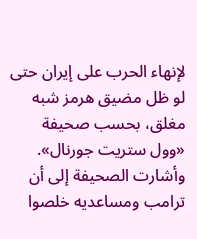لإنهاء الحرب على إيران حتى لو ظل مضيق هرمز شبه مغلق، بحسب صحيفة «وول ستريت جورنال».
وأشارت الصحيفة إلى أن ترامب ومساعديه خلصوا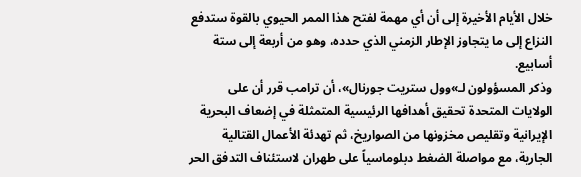خلال الأيام الأخيرة إلى أن أي مهمة لفتح هذا الممر الحيوي بالقوة ستدفع النزاع إلى ما يتجاوز الإطار الزمني الذي حدده، وهو من أربعة إلى ستة أسابيع.
وذكر المسؤولون لـ»وول ستريت جورنال»، أن ترامب قرر أن على الولايات المتحدة تحقيق أهدافها الرئيسية المتمثلة في إضعاف البحرية الإيرانية وتقليص مخزونها من الصواريخ، ثم تهدئة الأعمال القتالية الجارية، مع مواصلة الضغط دبلوماسياً على طهران لاستئناف التدفق الحر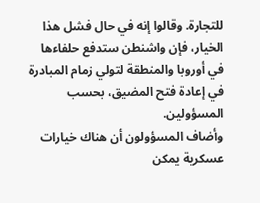للتجارة. وقالوا إنه في حال فشل هذا الخيار، فإن واشنطن ستدفع حلفاءها في أوروبا والمنطقة لتولي زمام المبادرة في إعادة فتح المضيق، بحسب المسؤولين.
وأضاف المسؤولون أن هناك خيارات عسكرية يمكن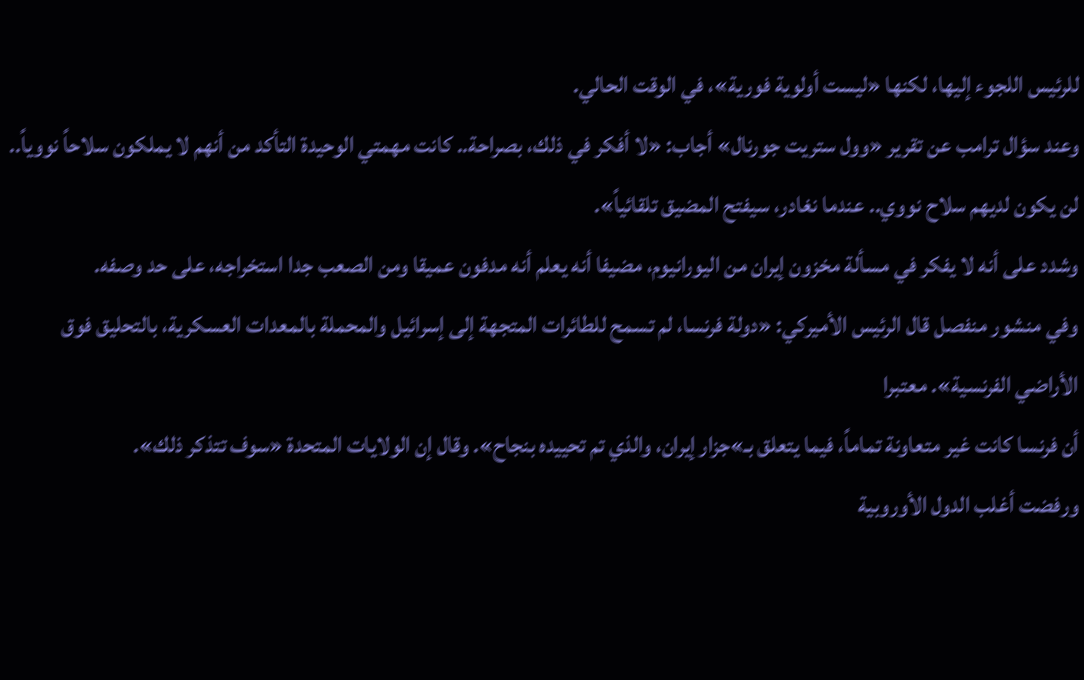للرئيس اللجوء إليها، لكنها «ليست أولوية فورية»، في الوقت الحالي.
وعند سؤال ترامب عن تقرير «وول ستريت جورنال» أجاب: «لا أفكر في ذلك، بصراحة.. كانت مهمتي الوحيدة التأكد من أنهم لا يملكون سلاحاً نووياً.. لن يكون لديهم سلاح نووي.. عندما نغادر، سيفتح المضيق تلقائياً».
وشدد على أنه لا يفكر في مسألة مخزون إيران من اليورانيوم، مضيفا أنه يعلم أنه مدفون عميقا ومن الصعب جدا استخراجه، على حد وصفه.
وفي منشور منفصل قال الرئيس الأميركي: «دولة فرنسا، لم تسمح للطائرات المتجهة إلى إسرائيل والمحملة بالمعدات العسكرية، بالتحليق فوق الأراضي الفرنسية». معتبرا
أن فرنسا كانت غير متعاونة تماماً، فيما يتعلق بـ»جزار إيران، والذي تم تحييده بنجاح». وقال إن الولايات المتحدة «سوف تتذكر ذلك».
ورفضت أغلب الدول الأوروبية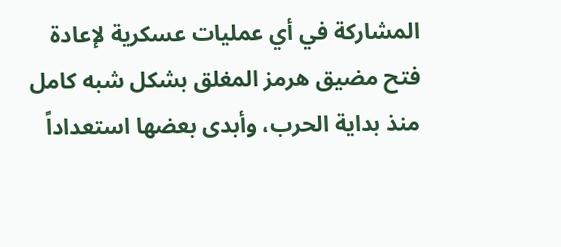المشاركة في أي عمليات عسكرية لإعادة فتح مضيق هرمز المغلق بشكل شبه كامل منذ بداية الحرب، وأبدى بعضها استعداداً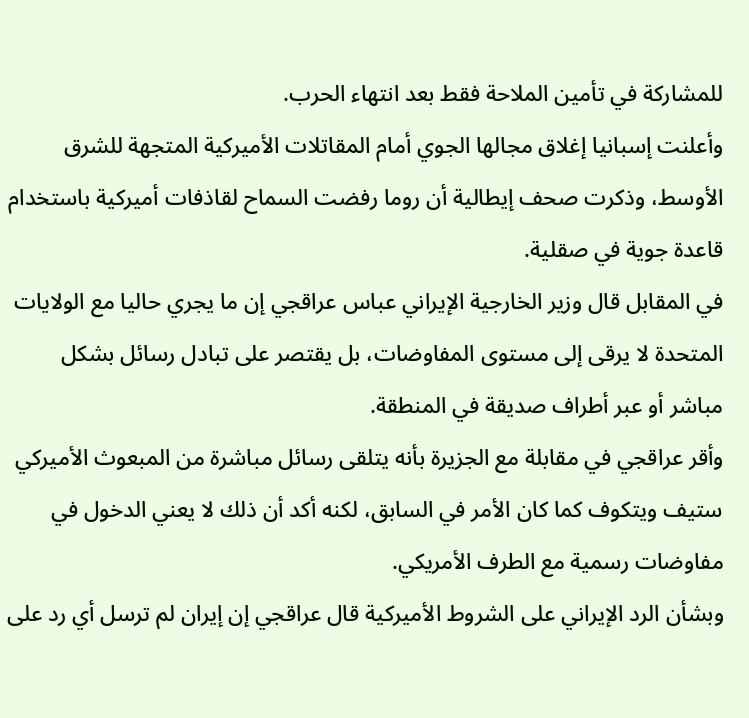للمشاركة في تأمين الملاحة فقط بعد انتهاء الحرب.
وأعلنت إسبانيا إغلاق مجالها الجوي أمام المقاتلات الأميركية المتجهة للشرق الأوسط، وذكرت صحف إيطالية أن روما رفضت السماح لقاذفات أميركية باستخدام قاعدة جوية في صقلية.
في المقابل قال وزير الخارجية الإيراني عباس عراقجي إن ما يجري حاليا مع الولايات المتحدة لا يرقى إلى مستوى المفاوضات، بل يقتصر على تبادل رسائل بشكل مباشر أو عبر أطراف صديقة في المنطقة.
وأقر عراقجي في مقابلة مع الجزيرة بأنه يتلقى رسائل مباشرة من المبعوث الأميركي ستيف ويتكوف كما كان الأمر في السابق، لكنه أكد أن ذلك لا يعني الدخول في مفاوضات رسمية مع الطرف الأمريكي.
وبشأن الرد الإيراني على الشروط الأميركية قال عراقجي إن إيران لم ترسل أي رد على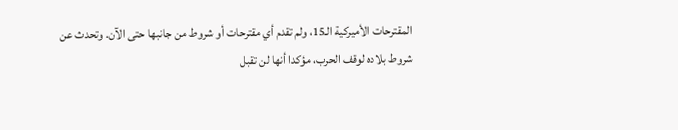المقترحات الأميركية الـ15، ولم تقدم أي مقترحات أو شروط من جانبها حتى الآن. وتحدث عن شروط بلاده لوقف الحرب، مؤكدا أنها لن تقبل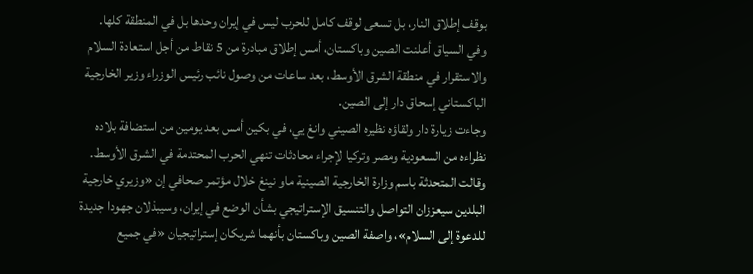بوقف إطلاق النار، بل تسعى لوقف كامل للحرب ليس في إيران وحدها بل في المنطقة كلها.
وفي السياق أعلنت الصين وباكستان، أمس إطلاق مبادرة من 5 نقاط من أجل استعادة السلام والاستقرار في منطقة الشرق الأوسط، بعد ساعات من وصول نائب رئيس الوزراء وزير الخارجية الباكستاني إسحاق دار إلى الصين.
وجاءت زيارة دار ولقاؤه نظيره الصيني وانغ يي، في بكين أمس بعد يومين من استضافة بلاده نظراءه من السعودية ومصر وتركيا لإجراء محادثات تنهي الحرب المحتدمة في الشرق الأوسط.
وقالت المتحدثة باسم وزارة الخارجية الصينية ماو نينغ خلال مؤتمر صحافي إن «وزيري خارجية البلدين سيعززان التواصل والتنسيق الإستراتيجي بشأن الوضع في إيران، وسيبذلان جهودا جديدة للدعوة إلى السلام»، واصفة الصين وباكستان بأنهما شريكان إستراتيجيان «في جميع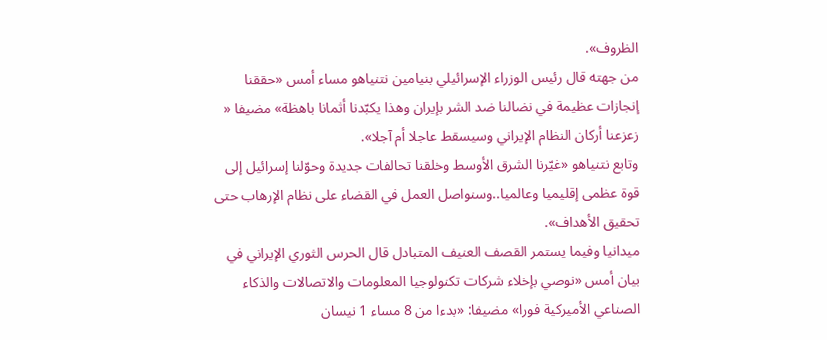الظروف».
من جهته قال رئيس الوزراء الإسرائيلي بنيامين نتنياهو مساء أمس «حققنا إنجازات عظيمة في نضالنا ضد الشر بإيران وهذا يكبّدنا أثمانا باهظة» مضيفا « زعزعنا أركان النظام الإيراني وسيسقط عاجلا أم آجلا».
وتابع نتنياهو «غيّرنا الشرق الأوسط وخلقنا تحالفات جديدة وحوّلنا إسرائيل إلى قوة عظمى إقليميا وعالميا..وسنواصل العمل في القضاء على نظام الإرهاب حتى تحقيق الأهداف».
ميدانيا وفيما يستمر القصف العنيف المتبادل قال الحرس الثوري الإيراني في بيان أمس «نوصي بإخلاء شركات تكنولوجيا المعلومات والاتصالات والذكاء الصناعي الأميركية فورا» مضيفا: «بدءا من 8 مساء 1 نيسان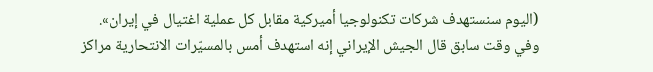(اليوم سنستهدف شركات تكنولوجيا أميركية مقابل كل عملية اغتيال في إيران».
وفي وقت سابق قال الجيش الإيراني إنه استهدف أمس بالمسيّرات الانتحارية مراكز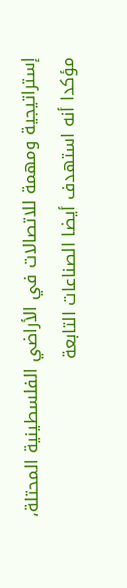إستراتيجية ومهمة للاتصالات في الأراضي الفلسطينية المحتلة، مؤكدا أنه استهدف أيضا الصناعات التابعة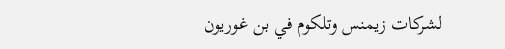لشركات زيمنس وتلكوم في بن غوريون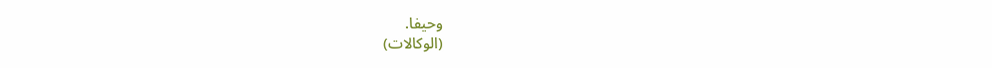وحيفا.
(الوكالات)